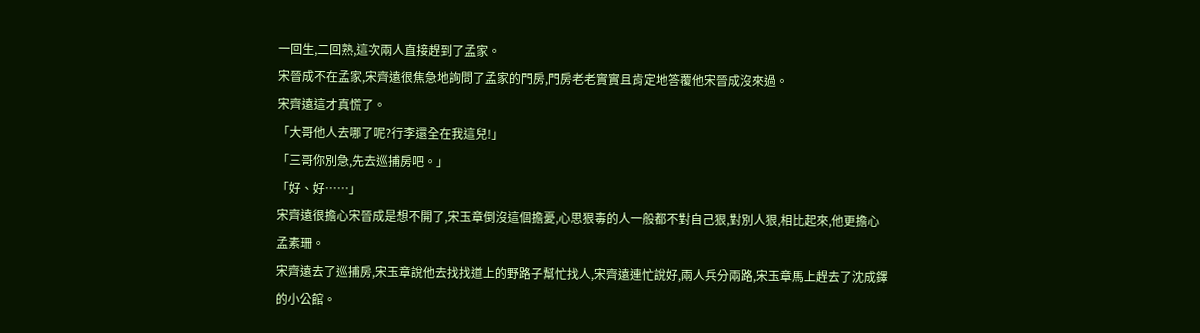一回生,二回熟,這次兩人直接趕到了孟家。
宋晉成不在孟家,宋齊遠很焦急地詢問了孟家的門房,門房老老實實且肯定地答覆他宋晉成沒來過。
宋齊遠這才真慌了。
「大哥他人去哪了呢?行李還全在我這兒!」
「三哥你別急,先去巡捕房吧。」
「好、好……」
宋齊遠很擔心宋晉成是想不開了,宋玉章倒沒這個擔憂,心思狠毒的人一般都不對自己狠,對別人狠,相比起來,他更擔心孟素珊。
宋齊遠去了巡捕房,宋玉章說他去找找道上的野路子幫忙找人,宋齊遠連忙說好,兩人兵分兩路,宋玉章馬上趕去了沈成鐸的小公館。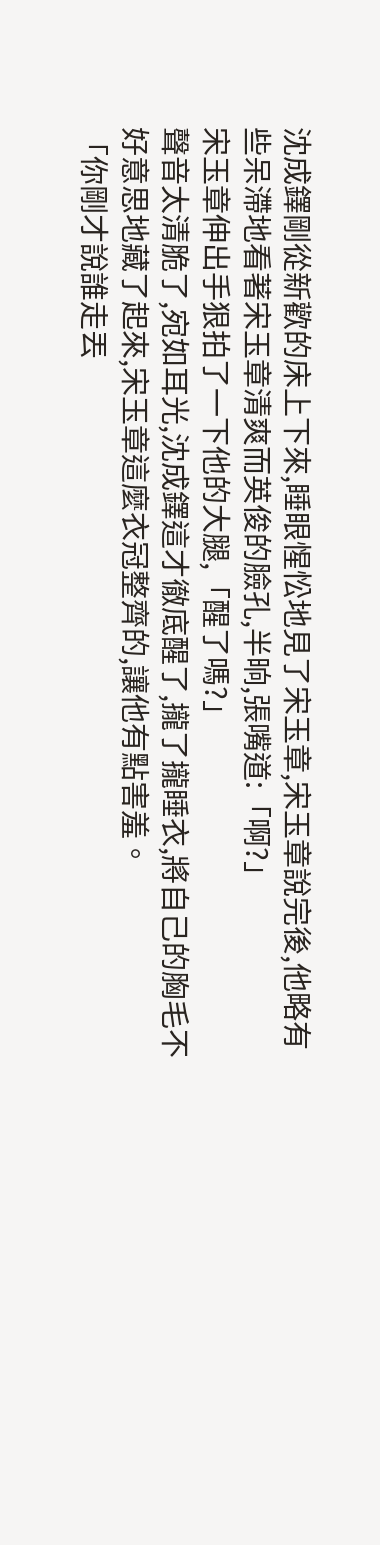沈成鐸剛從新歡的床上下來,睡眼惺忪地見了宋玉章,宋玉章說完後,他略有些呆滯地看著宋玉章清爽而英俊的臉孔,半晌,張嘴道:「啊?」
宋玉章伸出手狠拍了一下他的大腿,「醒了嗎?」
聲音太清脆了,宛如耳光,沈成鐸這才徹底醒了,攏了攏睡衣,將自己的胸毛不好意思地藏了起來,宋玉章這麼衣冠整齊的,讓他有點害羞。
「你剛才說誰走丟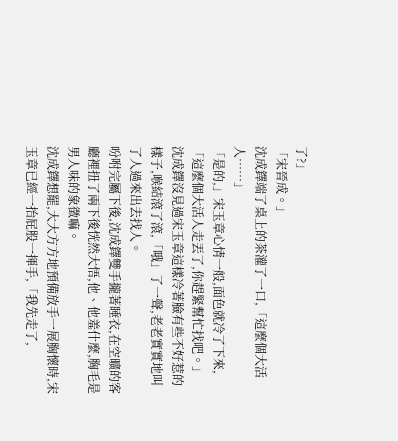了?」
「宋晉成。」
沈成鐸端了桌上的茶灌了一口,「這麼個大活人……」
「是的,」宋玉章心情一般,面色就冷了下來,「這麼個大活人走丟了,你趕緊幫忙找吧。」
沈成鐸沒見過宋玉章這樣冷著臉有些不好惹的樣子,喉結滾了滾,「哦」了一聲,老老實實地叫了人過來出去找人。
吩咐完屬下後,沈成鐸雙手攏著睡衣,在空曠的客廳裡扭了兩下後恍然大悟,他、他羞什麼,胸毛是男人味的象徵嘛。
沈成鐸想罷,大大方方地預備放手一展胸懷時,宋玉章已經一抬屁股一揮手,「我先走了,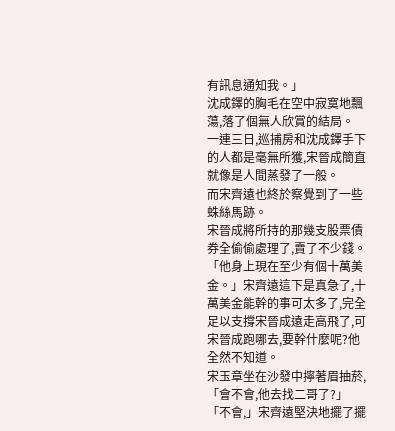有訊息通知我。」
沈成鐸的胸毛在空中寂寞地飄蕩,落了個無人欣賞的結局。
一連三日,巡捕房和沈成鐸手下的人都是毫無所獲,宋晉成簡直就像是人間蒸發了一般。
而宋齊遠也終於察覺到了一些蛛絲馬跡。
宋晉成將所持的那幾支股票債券全偷偷處理了,賣了不少錢。
「他身上現在至少有個十萬美金。」宋齊遠這下是真急了,十萬美金能幹的事可太多了,完全足以支撐宋晉成遠走高飛了,可宋晉成跑哪去,要幹什麼呢?他全然不知道。
宋玉章坐在沙發中擰著眉抽菸,「會不會,他去找二哥了?」
「不會,」宋齊遠堅決地擺了擺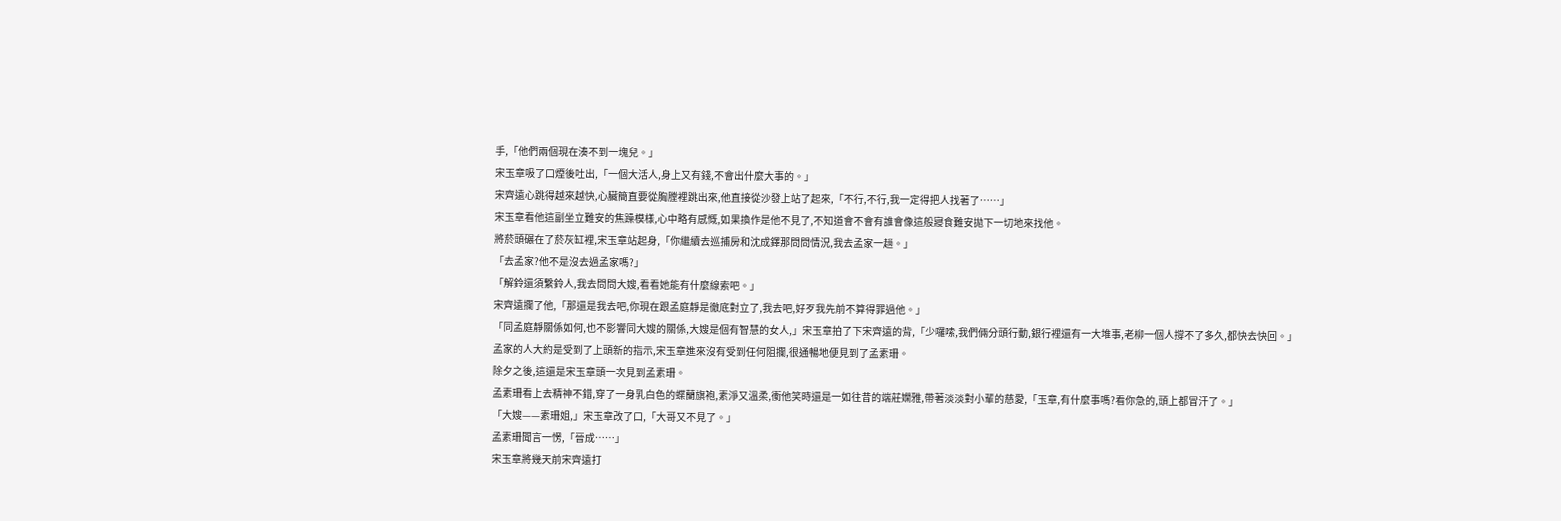手,「他們兩個現在湊不到一塊兒。」
宋玉章吸了口煙後吐出,「一個大活人,身上又有錢,不會出什麼大事的。」
宋齊遠心跳得越來越快,心臟簡直要從胸膛裡跳出來,他直接從沙發上站了起來,「不行,不行,我一定得把人找著了……」
宋玉章看他這副坐立難安的焦躁模樣,心中略有感慨,如果換作是他不見了,不知道會不會有誰會像這般寢食難安拋下一切地來找他。
將菸頭碾在了菸灰缸裡,宋玉章站起身,「你繼續去巡捕房和沈成鐸那問問情況,我去孟家一趟。」
「去孟家?他不是沒去過孟家嗎?」
「解鈴還須繫鈴人,我去問問大嫂,看看她能有什麼線索吧。」
宋齊遠攔了他,「那還是我去吧,你現在跟孟庭靜是徹底對立了,我去吧,好歹我先前不算得罪過他。」
「同孟庭靜關係如何,也不影響同大嫂的關係,大嫂是個有智慧的女人,」宋玉章拍了下宋齊遠的背,「少囉嗦,我們倆分頭行動,銀行裡還有一大堆事,老柳一個人撐不了多久,都快去快回。」
孟家的人大約是受到了上頭新的指示,宋玉章進來沒有受到任何阻攔,很通暢地便見到了孟素珊。
除夕之後,這還是宋玉章頭一次見到孟素珊。
孟素珊看上去精神不錯,穿了一身乳白色的蝶蘭旗袍,素淨又溫柔,衝他笑時還是一如往昔的端莊嫻雅,帶著淡淡對小輩的慈愛,「玉章,有什麼事嗎?看你急的,頭上都冒汗了。」
「大嫂——素珊姐,」宋玉章改了口,「大哥又不見了。」
孟素珊聞言一愣,「晉成……」
宋玉章將幾天前宋齊遠打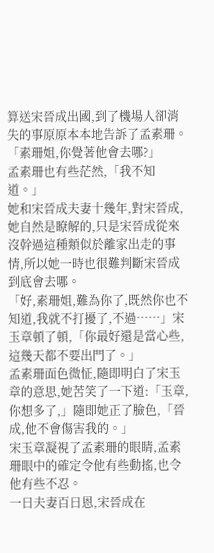算送宋晉成出國,到了機場人卻消失的事原原本本地告訴了孟素珊。
「素珊姐,你覺著他會去哪?」
孟素珊也有些茫然,「我不知道。」
她和宋晉成夫妻十幾年,對宋晉成,她自然是瞭解的,只是宋晉成從來沒幹過這種類似於離家出走的事情,所以她一時也很難判斷宋晉成到底會去哪。
「好,素珊姐,難為你了,既然你也不知道,我就不打擾了,不過……」宋玉章頓了頓,「你最好還是當心些,這幾天都不要出門了。」
孟素珊面色微怔,隨即明白了宋玉章的意思,她苦笑了一下道:「玉章,你想多了,」隨即她正了臉色,「晉成,他不會傷害我的。」
宋玉章凝視了孟素珊的眼睛,孟素珊眼中的確定令他有些動搖,也令他有些不忍。
一日夫妻百日恩,宋晉成在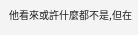他看來或許什麼都不是,但在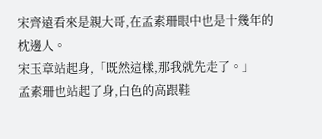宋齊遠看來是親大哥,在孟素珊眼中也是十幾年的枕邊人。
宋玉章站起身,「既然這樣,那我就先走了。」
孟素珊也站起了身,白色的高跟鞋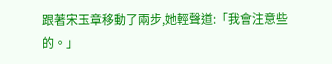跟著宋玉章移動了兩步,她輕聲道:「我會注意些的。」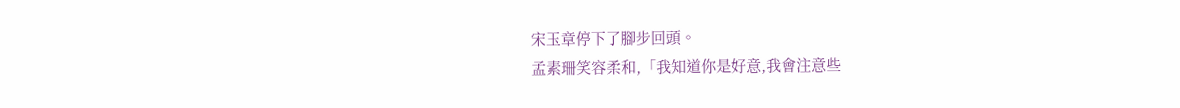宋玉章停下了腳步回頭。
孟素珊笑容柔和,「我知道你是好意,我會注意些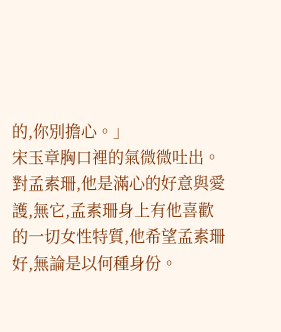的,你別擔心。」
宋玉章胸口裡的氣微微吐出。
對孟素珊,他是滿心的好意與愛護,無它,孟素珊身上有他喜歡的一切女性特質,他希望孟素珊好,無論是以何種身份。